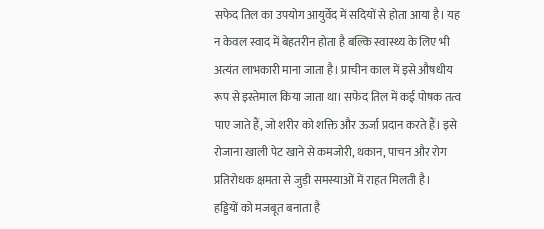सफेद तिल का उपयोग आयुर्वेद में सदियों से होता आया है। यह न केवल स्वाद में बेहतरीन होता है बल्कि स्वास्थ्य के लिए भी अत्यंत लाभकारी माना जाता है। प्राचीन काल में इसे औषधीय रूप से इस्तेमाल किया जाता था। सफेद तिल में कई पोषक तत्व पाए जाते हैं, जो शरीर को शक्ति और ऊर्जा प्रदान करते हैं। इसे रोजाना खाली पेट खाने से कमजोरी, थकान, पाचन और रोग प्रतिरोधक क्षमता से जुड़ी समस्याओं में राहत मिलती है।
हड्डियों को मजबूत बनाता है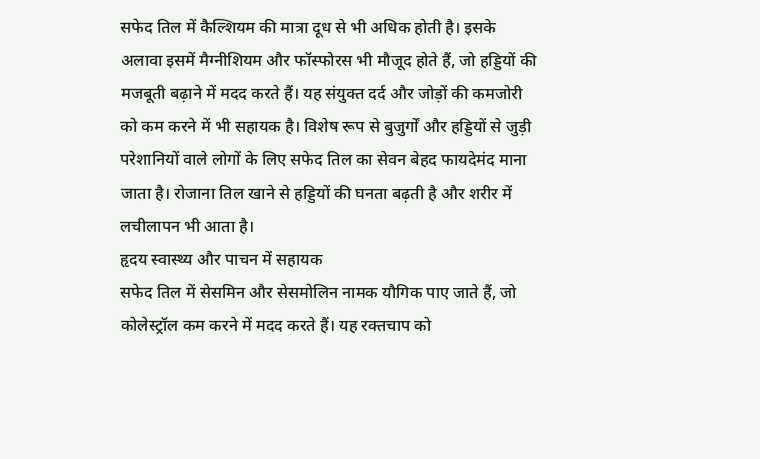सफेद तिल में कैल्शियम की मात्रा दूध से भी अधिक होती है। इसके अलावा इसमें मैग्नीशियम और फॉस्फोरस भी मौजूद होते हैं, जो हड्डियों की मजबूती बढ़ाने में मदद करते हैं। यह संयुक्त दर्द और जोड़ों की कमजोरी को कम करने में भी सहायक है। विशेष रूप से बुजुर्गों और हड्डियों से जुड़ी परेशानियों वाले लोगों के लिए सफेद तिल का सेवन बेहद फायदेमंद माना जाता है। रोजाना तिल खाने से हड्डियों की घनता बढ़ती है और शरीर में लचीलापन भी आता है।
हृदय स्वास्थ्य और पाचन में सहायक
सफेद तिल में सेसमिन और सेसमोलिन नामक यौगिक पाए जाते हैं, जो कोलेस्ट्रॉल कम करने में मदद करते हैं। यह रक्तचाप को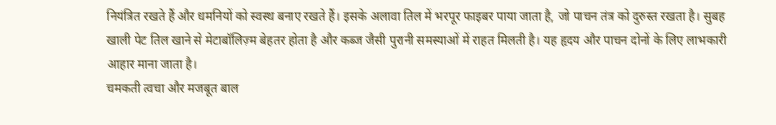नियंत्रित रखते हैं और धमनियों को स्वस्थ बनाए रखते हैं। इसके अलावा तिल में भरपूर फाइबर पाया जाता है, जो पाचन तंत्र को दुरुस्त रखता है। सुबह खाली पेट तिल खाने से मेटाबॉलिज़्म बेहतर होता है और कब्ज जैसी पुरानी समस्याओं में राहत मिलती है। यह हृदय और पाचन दोनों के लिए लाभकारी आहार माना जाता है।
चमकती त्वचा और मजबूत बाल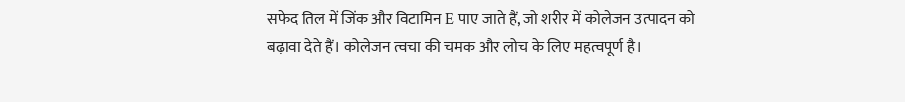सफेद तिल में जिंक और विटामिन E पाए जाते हैं, जो शरीर में कोलेजन उत्पादन को बढ़ावा देते हैं। कोलेजन त्वचा की चमक और लोच के लिए महत्वपूर्ण है।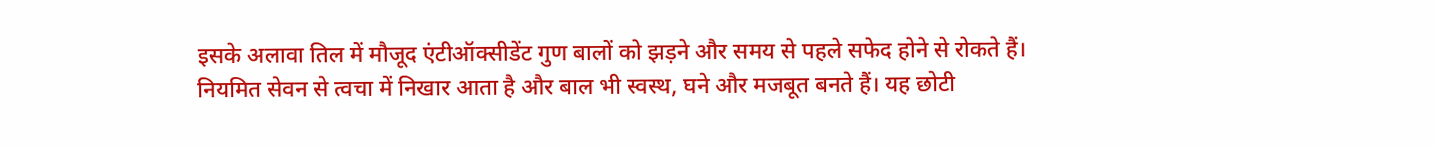इसके अलावा तिल में मौजूद एंटीऑक्सीडेंट गुण बालों को झड़ने और समय से पहले सफेद होने से रोकते हैं। नियमित सेवन से त्वचा में निखार आता है और बाल भी स्वस्थ, घने और मजबूत बनते हैं। यह छोटी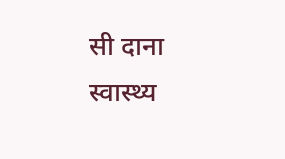सी दाना स्वास्थ्य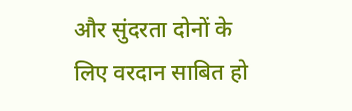और सुंदरता दोनों के लिए वरदान साबित हो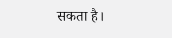सकता है।